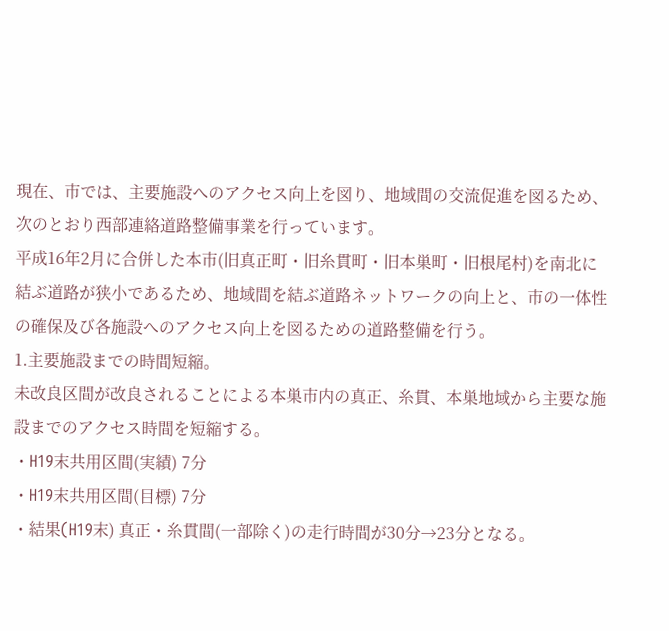現在、市では、主要施設へのアクセス向上を図り、地域間の交流促進を図るため、次のとおり西部連絡道路整備事業を行っています。
平成16年2月に合併した本市(旧真正町・旧糸貫町・旧本巣町・旧根尾村)を南北に結ぶ道路が狭小であるため、地域間を結ぶ道路ネットワークの向上と、市の一体性の確保及び各施設へのアクセス向上を図るための道路整備を行う。
1.主要施設までの時間短縮。
未改良区間が改良されることによる本巣市内の真正、糸貫、本巣地域から主要な施設までのアクセス時間を短縮する。
・H19末共用区間(実績) 7分
・H19末共用区間(目標) 7分
・結果(H19末) 真正・糸貫間(一部除く)の走行時間が30分→23分となる。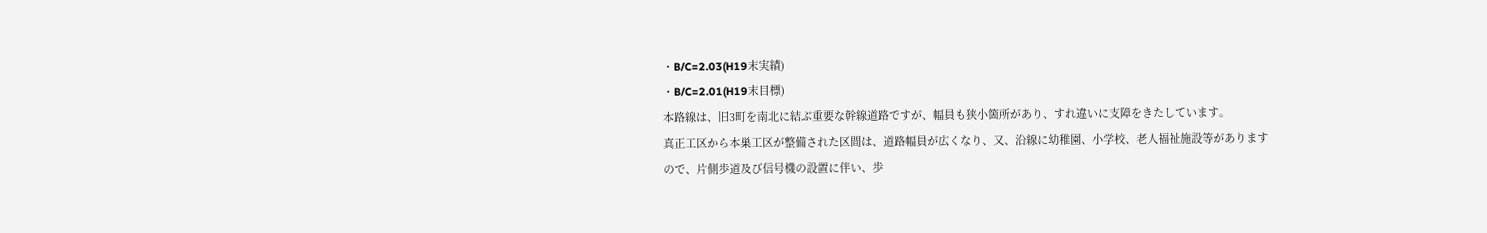・B/C=2.03(H19末実績)
・B/C=2.01(H19末目標)
本路線は、旧3町を南北に結ぶ重要な幹線道路ですが、幅員も狭小箇所があり、すれ違いに支障をきたしています。
真正工区から本巣工区が整備された区間は、道路幅員が広くなり、又、沿線に幼稚園、小学校、老人福祉施設等がありますので、片側歩道及び信号機の設置に伴い、歩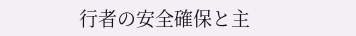行者の安全確保と主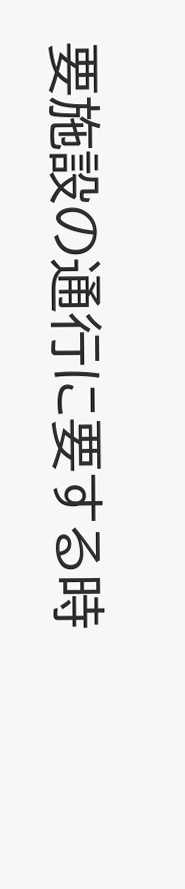要施設の通行に要する時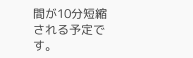間が10分短縮される予定です。